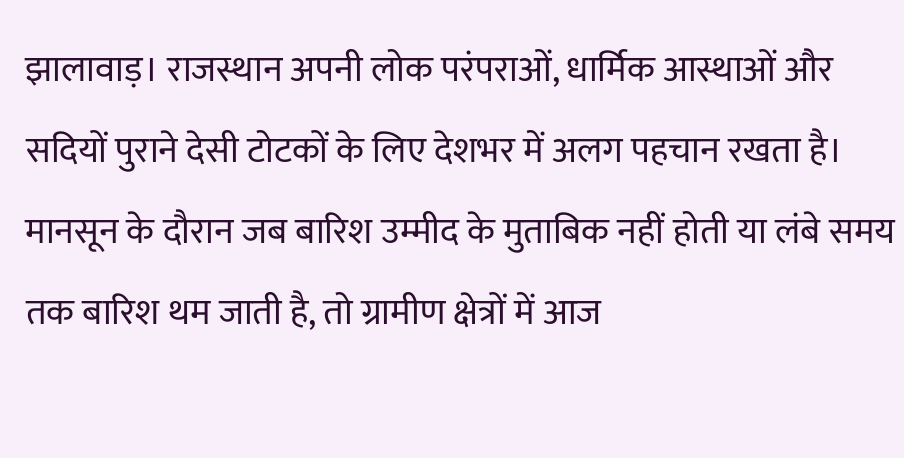झालावाड़। राजस्थान अपनी लोक परंपराओं, धार्मिक आस्थाओं और सदियों पुराने देसी टोटकों के लिए देशभर में अलग पहचान रखता है। मानसून के दौरान जब बारिश उम्मीद के मुताबिक नहीं होती या लंबे समय तक बारिश थम जाती है, तो ग्रामीण क्षेत्रों में आज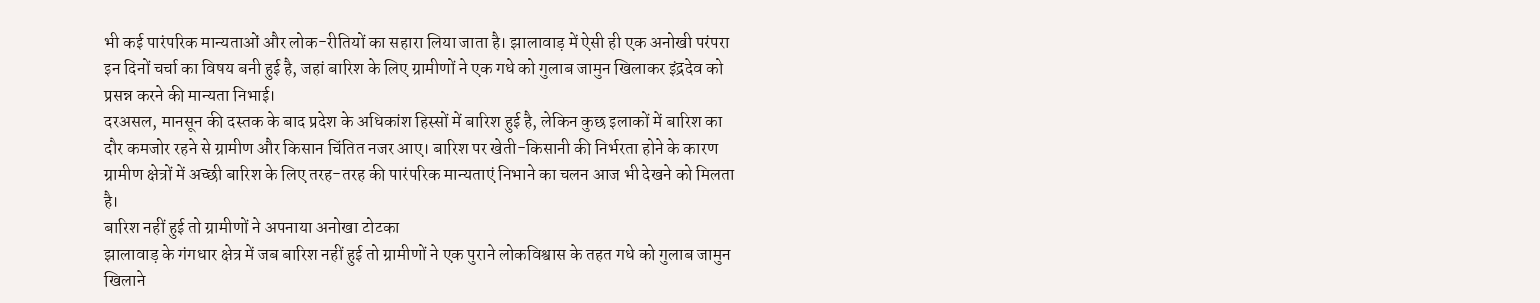भी कई पारंपरिक मान्यताओं और लोक-रीतियों का सहारा लिया जाता है। झालावाड़ में ऐसी ही एक अनोखी परंपरा इन दिनों चर्चा का विषय बनी हुई है, जहां बारिश के लिए ग्रामीणों ने एक गधे को गुलाब जामुन खिलाकर इंद्रदेव को प्रसन्न करने की मान्यता निभाई।
दरअसल, मानसून की दस्तक के बाद प्रदेश के अधिकांश हिस्सों में बारिश हुई है, लेकिन कुछ इलाकों में बारिश का दौर कमजोर रहने से ग्रामीण और किसान चिंतित नजर आए। बारिश पर खेती-किसानी की निर्भरता होने के कारण ग्रामीण क्षेत्रों में अच्छी बारिश के लिए तरह-तरह की पारंपरिक मान्यताएं निभाने का चलन आज भी देखने को मिलता है।
बारिश नहीं हुई तो ग्रामीणों ने अपनाया अनोखा टोटका
झालावाड़ के गंगधार क्षेत्र में जब बारिश नहीं हुई तो ग्रामीणों ने एक पुराने लोकविश्वास के तहत गधे को गुलाब जामुन खिलाने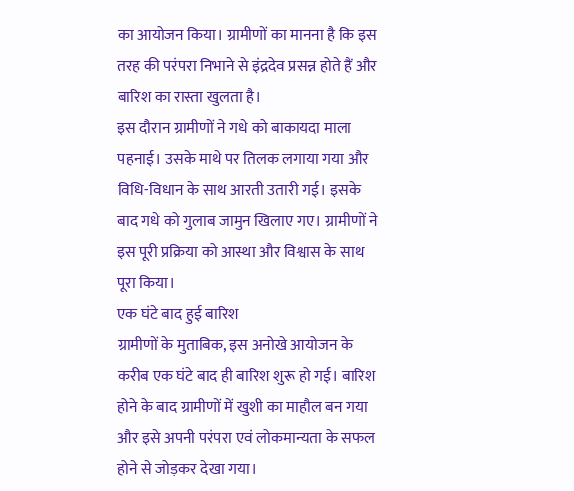का आयोजन किया। ग्रामीणों का मानना है कि इस तरह की परंपरा निभाने से इंद्रदेव प्रसन्न होते हैं और बारिश का रास्ता खुलता है।
इस दौरान ग्रामीणों ने गधे को बाकायदा माला पहनाई। उसके माथे पर तिलक लगाया गया और विधि-विधान के साथ आरती उतारी गई। इसके बाद गधे को गुलाब जामुन खिलाए गए। ग्रामीणों ने इस पूरी प्रक्रिया को आस्था और विश्वास के साथ पूरा किया।
एक घंटे बाद हुई बारिश
ग्रामीणों के मुताबिक, इस अनोखे आयोजन के करीब एक घंटे बाद ही बारिश शुरू हो गई। बारिश होने के बाद ग्रामीणों में खुशी का माहौल बन गया और इसे अपनी परंपरा एवं लोकमान्यता के सफल होने से जोड़कर देखा गया।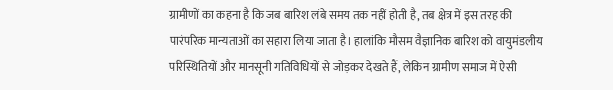ग्रामीणों का कहना है कि जब बारिश लंबे समय तक नहीं होती है, तब क्षेत्र में इस तरह की पारंपरिक मान्यताओं का सहारा लिया जाता है। हालांकि मौसम वैज्ञानिक बारिश को वायुमंडलीय परिस्थितियों और मानसूनी गतिविधियों से जोड़कर देखते हैं, लेकिन ग्रामीण समाज में ऐसी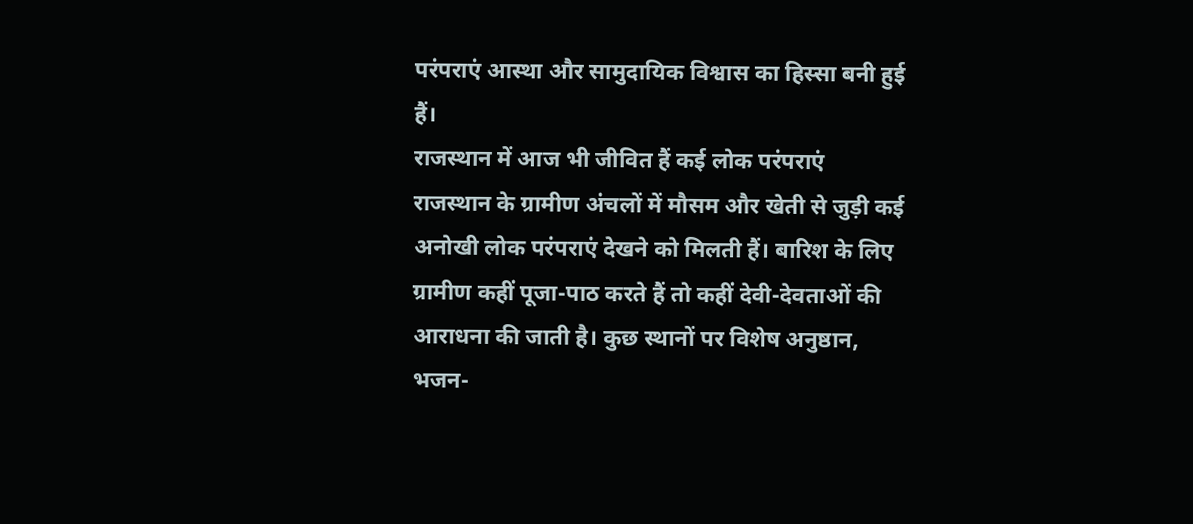परंपराएं आस्था और सामुदायिक विश्वास का हिस्सा बनी हुई हैं।
राजस्थान में आज भी जीवित हैं कई लोक परंपराएं
राजस्थान के ग्रामीण अंचलों में मौसम और खेती से जुड़ी कई अनोखी लोक परंपराएं देखने को मिलती हैं। बारिश के लिए ग्रामीण कहीं पूजा-पाठ करते हैं तो कहीं देवी-देवताओं की आराधना की जाती है। कुछ स्थानों पर विशेष अनुष्ठान, भजन-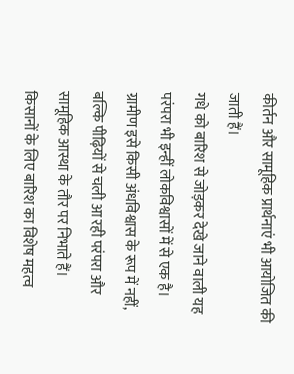कीर्तन और सामूहिक प्रार्थनाएं भी आयोजित की जाती हैं।
गधे को बारिश से जोड़कर देखे जाने वाली यह परंपरा भी इन्हीं लोकविश्वासों में से एक है। ग्रामीण इसे किसी अंधविश्वास के रूप में नहीं, बल्कि पीढ़ियों से चली आ रही परंपरा और सामूहिक आस्था के तौर पर निभाते हैं।
किसानों के लिए बारिश का विशेष महत्व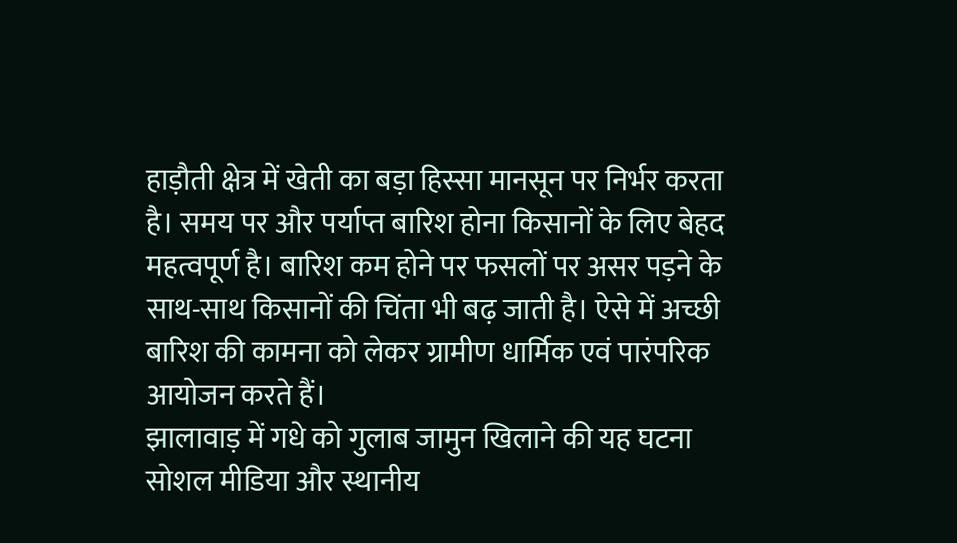हाड़ौती क्षेत्र में खेती का बड़ा हिस्सा मानसून पर निर्भर करता है। समय पर और पर्याप्त बारिश होना किसानों के लिए बेहद महत्वपूर्ण है। बारिश कम होने पर फसलों पर असर पड़ने के साथ-साथ किसानों की चिंता भी बढ़ जाती है। ऐसे में अच्छी बारिश की कामना को लेकर ग्रामीण धार्मिक एवं पारंपरिक आयोजन करते हैं।
झालावाड़ में गधे को गुलाब जामुन खिलाने की यह घटना सोशल मीडिया और स्थानीय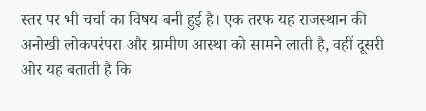स्तर पर भी चर्चा का विषय बनी हुई है। एक तरफ यह राजस्थान की अनोखी लोकपरंपरा और ग्रामीण आस्था को सामने लाती है, वहीं दूसरी ओर यह बताती है कि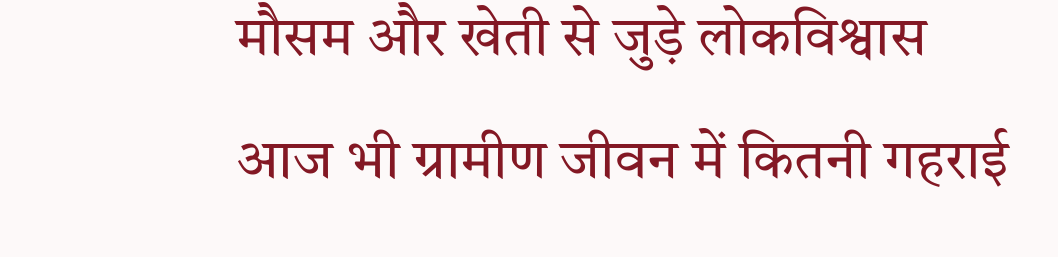मौसम और खेती से जुड़े लोकविश्वास आज भी ग्रामीण जीवन में कितनी गहराई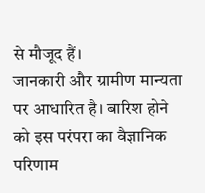से मौजूद हैं।
जानकारी और ग्रामीण मान्यता पर आधारित है। बारिश होने को इस परंपरा का वैज्ञानिक परिणाम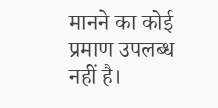मानने का कोई प्रमाण उपलब्ध नहीं है।